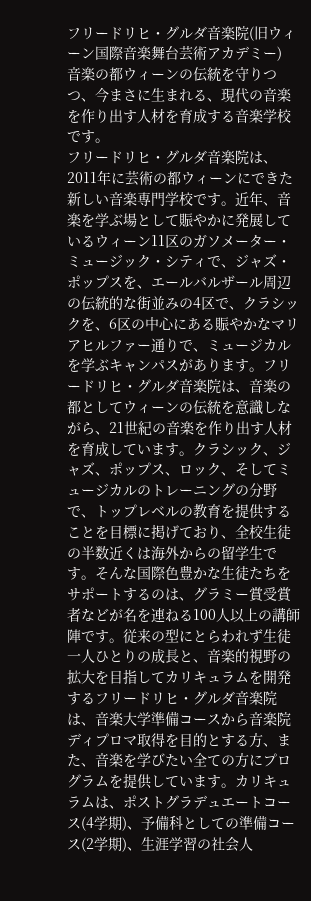フリードリヒ・グルダ音楽院(旧ウィーン国際音楽舞台芸術アカデミー)
音楽の都ウィーンの伝統を守りつつ、今まさに生まれる、現代の音楽を作り出す人材を育成する音楽学校です。
フリードリヒ・グルダ音楽院は、2011年に芸術の都ウィーンにできた新しい音楽専門学校です。近年、音楽を学ぶ場として賑やかに発展しているウィーン11区のガソメーター・ミュージック・シティで、ジャズ・ポップスを、エールバルザール周辺の伝統的な街並みの4区で、クラシックを、6区の中心にある賑やかなマリアヒルファー通りで、ミュージカルを学ぶキャンパスがあります。フリードリヒ・グルダ音楽院は、音楽の都としてウィーンの伝統を意識しながら、21世紀の音楽を作り出す人材を育成しています。クラシック、ジャズ、ポップス、ロック、そしてミュージカルのトレーニングの分野で、トップレベルの教育を提供することを目標に掲げており、全校生徒の半数近くは海外からの留学生です。そんな国際色豊かな生徒たちをサポートするのは、グラミー賞受賞者などが名を連ねる100人以上の講師陣です。従来の型にとらわれず生徒一人ひとりの成長と、音楽的視野の拡大を目指してカリキュラムを開発するフリードリヒ・グルダ音楽院は、音楽大学準備コースから音楽院ディプロマ取得を目的とする方、また、音楽を学びたい全ての方にプログラムを提供しています。カリキュラムは、ポストグラデュエートコース(4学期)、予備科としての準備コース(2学期)、生涯学習の社会人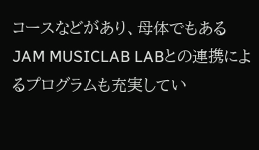コースなどがあり、母体でもあるJAM MUSICLAB LABとの連携によるプログラムも充実してい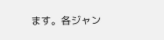ます。各ジャン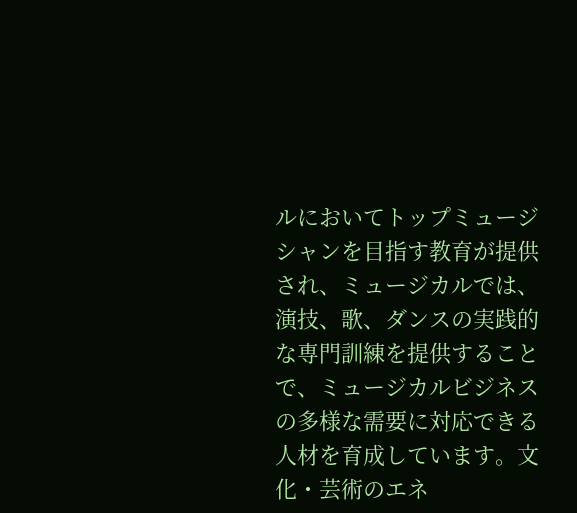ルにおいてトップミュージシャンを目指す教育が提供され、ミュージカルでは、演技、歌、ダンスの実践的な専門訓練を提供することで、ミュージカルビジネスの多様な需要に対応できる人材を育成しています。文化・芸術のエネ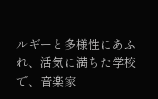ルギーと多様性にあふれ、活気に満ちた学校で、音楽家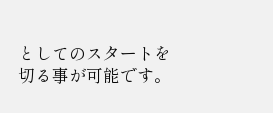としてのスタートを切る事が可能です。